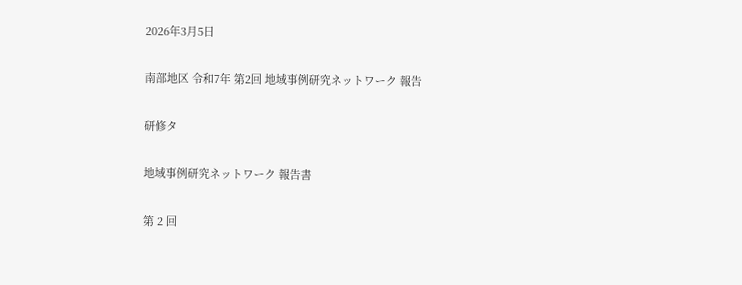2026年3月5日

南部地区 令和7年 第2回 地域事例研究ネットワーク 報告

研修タ

地域事例研究ネットワーク 報告書

第 2 回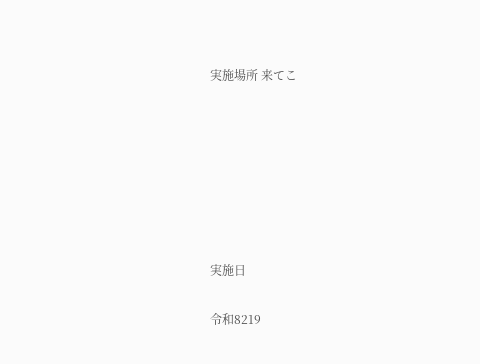実施場所 来てこ







実施日

令和8219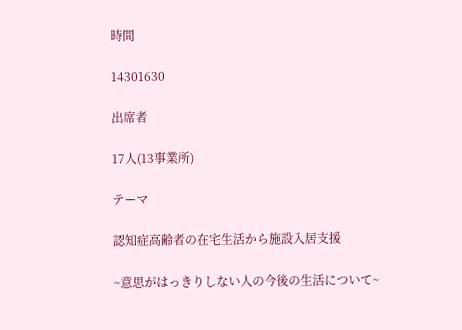時間

14301630

出席者

17人(13事業所)

テーマ

認知症高齢者の在宅生活から施設入居支援

~意思がはっきりしない人の今後の生活について~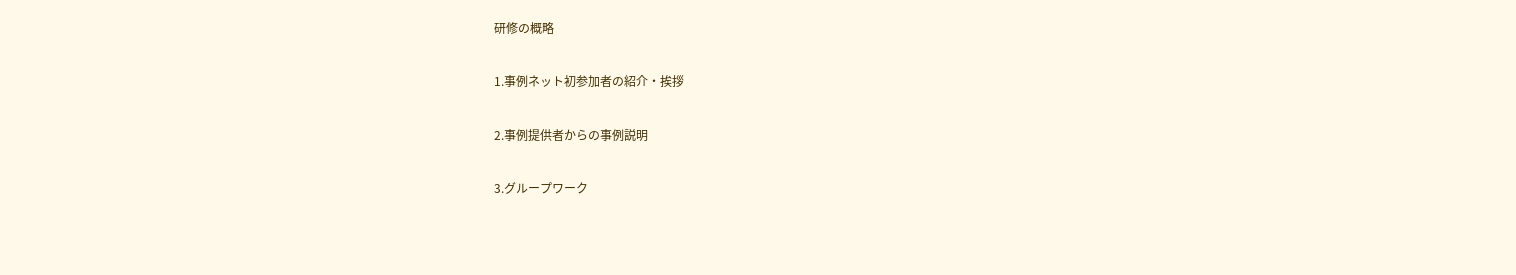研修の概略

1.事例ネット初参加者の紹介・挨拶

2.事例提供者からの事例説明

3.グループワーク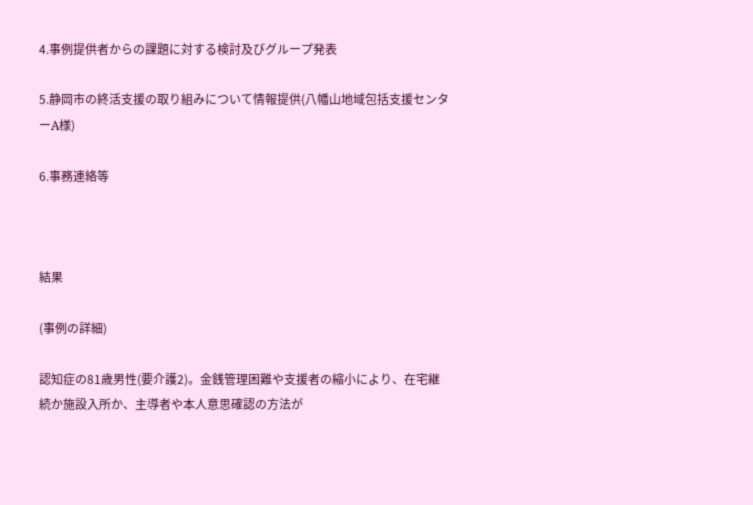4.事例提供者からの課題に対する検討及びグループ発表

5.静岡市の終活支援の取り組みについて情報提供(八幡山地域包括支援センターA様)

6.事務連絡等



結果

(事例の詳細)

認知症の81歳男性(要介護2)。金銭管理困難や支援者の縮小により、在宅継続か施設入所か、主導者や本人意思確認の方法が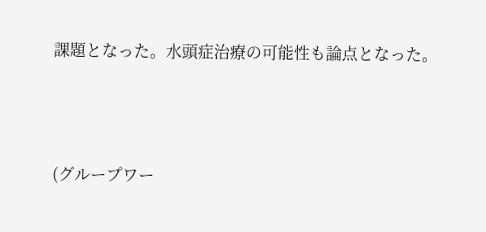課題となった。水頭症治療の可能性も論点となった。



(グループワー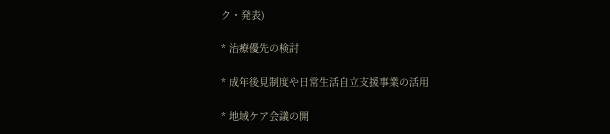ク・発表)

* 治療優先の検討

* 成年後見制度や日常生活自立支援事業の活用

* 地域ケア会議の開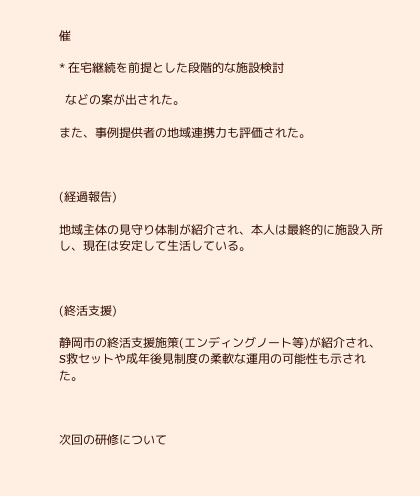催

* 在宅継続を前提とした段階的な施設検討

  などの案が出された。

また、事例提供者の地域連携力も評価された。



(経過報告)

地域主体の見守り体制が紹介され、本人は最終的に施設入所し、現在は安定して生活している。



(終活支援)

静岡市の終活支援施策(エンディングノート等)が紹介され、S救セットや成年後見制度の柔軟な運用の可能性も示された。



次回の研修について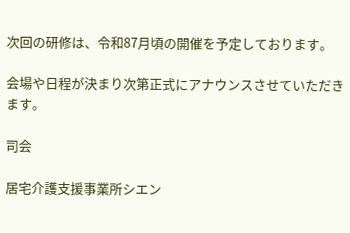次回の研修は、令和87月頃の開催を予定しております。

会場や日程が決まり次第正式にアナウンスさせていただきます。

司会

居宅介護支援事業所シエン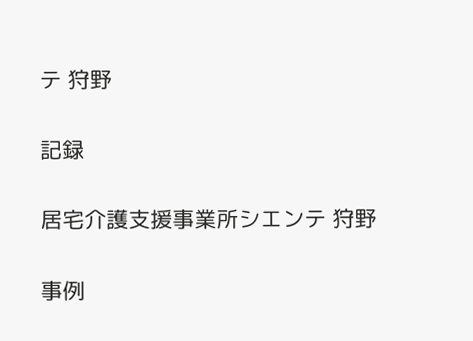テ 狩野

記録

居宅介護支援事業所シエンテ 狩野

事例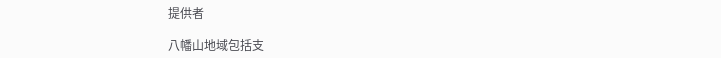提供者

八幡山地域包括支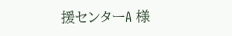援センターA 様